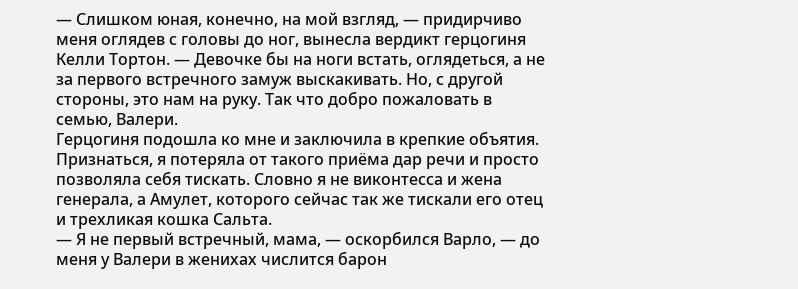— Слишком юная, конечно, на мой взгляд, — придирчиво меня оглядев с головы до ног, вынесла вердикт герцогиня Келли Тортон. — Девочке бы на ноги встать, оглядеться, а не за первого встречного замуж выскакивать. Но, с другой стороны, это нам на руку. Так что добро пожаловать в семью, Валери.
Герцогиня подошла ко мне и заключила в крепкие объятия. Признаться, я потеряла от такого приёма дар речи и просто позволяла себя тискать. Словно я не виконтесса и жена генерала, а Амулет, которого сейчас так же тискали его отец и трехликая кошка Сальта.
— Я не первый встречный, мама, — оскорбился Варло, — до меня у Валери в женихах числится барон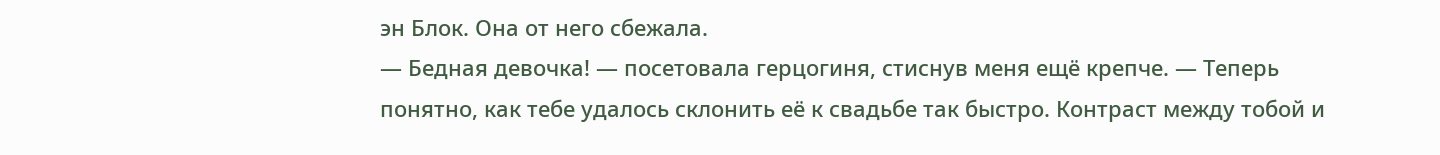эн Блок. Она от него сбежала.
— Бедная девочка! — посетовала герцогиня, стиснув меня ещё крепче. — Теперь понятно, как тебе удалось склонить её к свадьбе так быстро. Контраст между тобой и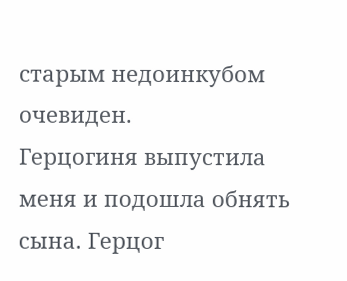старым недоинкубом очевиден.
Герцогиня выпустила меня и подошла обнять сына. Герцог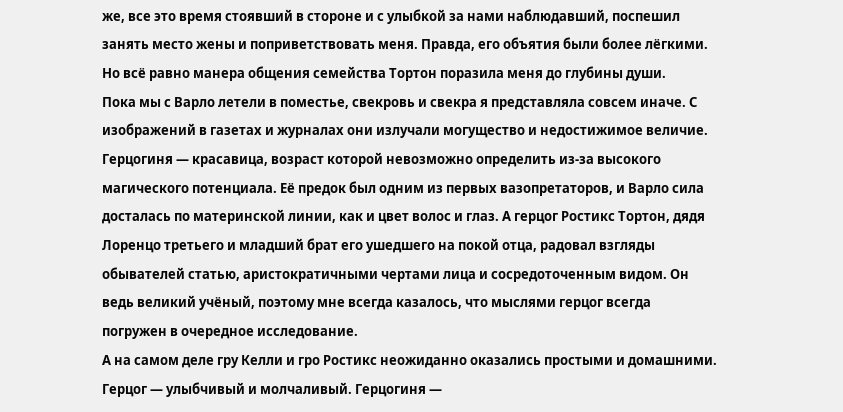же, все это время стоявший в стороне и с улыбкой за нами наблюдавший, поспешил занять место жены и поприветствовать меня. Правда, его объятия были более лёгкими. Но всё равно манера общения семейства Тортон поразила меня до глубины души.
Пока мы с Варло летели в поместье, свекровь и свекра я представляла совсем иначе. С изображений в газетах и журналах они излучали могущество и недостижимое величие. Герцогиня — красавица, возраст которой невозможно определить из-за высокого магического потенциала. Её предок был одним из первых вазопретаторов, и Варло сила досталась по материнской линии, как и цвет волос и глаз. А герцог Ростикс Тортон, дядя Лоренцо третьего и младший брат его ушедшего на покой отца, радовал взгляды обывателей статью, аристократичными чертами лица и сосредоточенным видом. Он ведь великий учёный, поэтому мне всегда казалось, что мыслями герцог всегда погружен в очередное исследование.
А на самом деле гру Келли и гро Ростикс неожиданно оказались простыми и домашними. Герцог — улыбчивый и молчаливый. Герцогиня —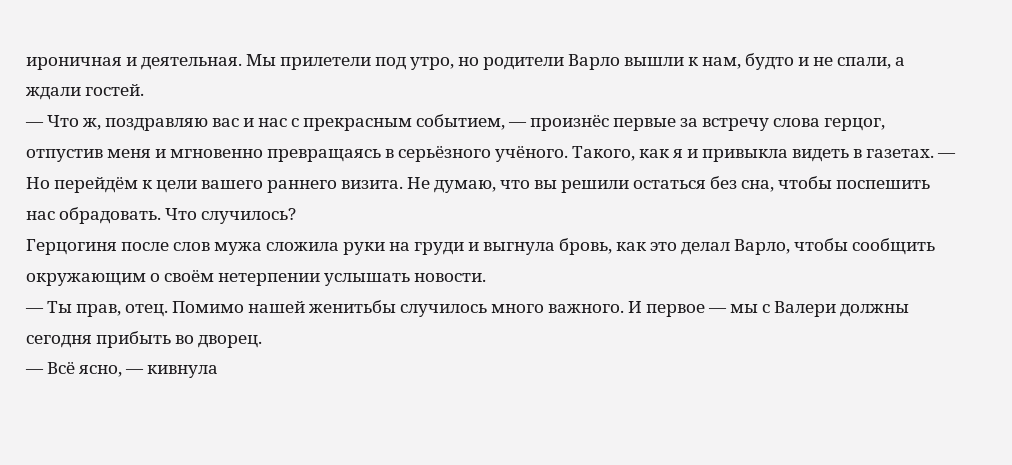ироничная и деятельная. Мы прилетели под утро, но родители Варло вышли к нам, будто и не спали, а ждали гостей.
— Что ж, поздравляю вас и нас с прекрасным событием, — произнёс первые за встречу слова герцог, отпустив меня и мгновенно превращаясь в серьёзного учёного. Такого, как я и привыкла видеть в газетах. — Но перейдём к цели вашего раннего визита. Не думаю, что вы решили остаться без сна, чтобы поспешить нас обрадовать. Что случилось?
Герцогиня после слов мужа сложила руки на груди и выгнула бровь, как это делал Варло, чтобы сообщить окружающим о своём нетерпении услышать новости.
— Ты прав, отец. Помимо нашей женитьбы случилось много важного. И первое — мы с Валери должны сегодня прибыть во дворец.
— Всё ясно, — кивнула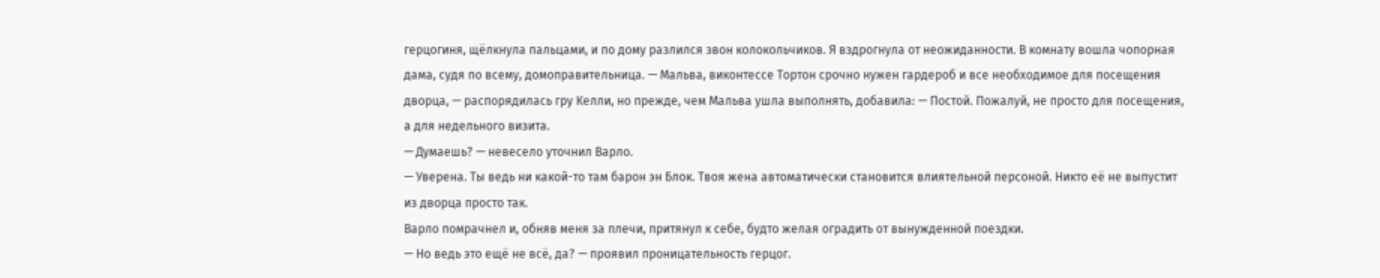герцогиня, щёлкнула пальцами, и по дому разлился звон колокольчиков. Я вздрогнула от неожиданности. В комнату вошла чопорная дама, судя по всему, домоправительница. — Мальва, виконтессе Тортон срочно нужен гардероб и все необходимое для посещения дворца, — распорядилась гру Келли, но прежде, чем Мальва ушла выполнять, добавила: — Постой. Пожалуй, не просто для посещения, а для недельного визита.
— Думаешь? — невесело уточнил Варло.
— Уверена. Ты ведь ни какой-то там барон эн Блок. Твоя жена автоматически становится влиятельной персоной. Никто её не выпустит из дворца просто так.
Варло помрачнел и, обняв меня за плечи, притянул к себе, будто желая оградить от вынужденной поездки.
— Но ведь это ещё не всё, да? — проявил проницательность герцог.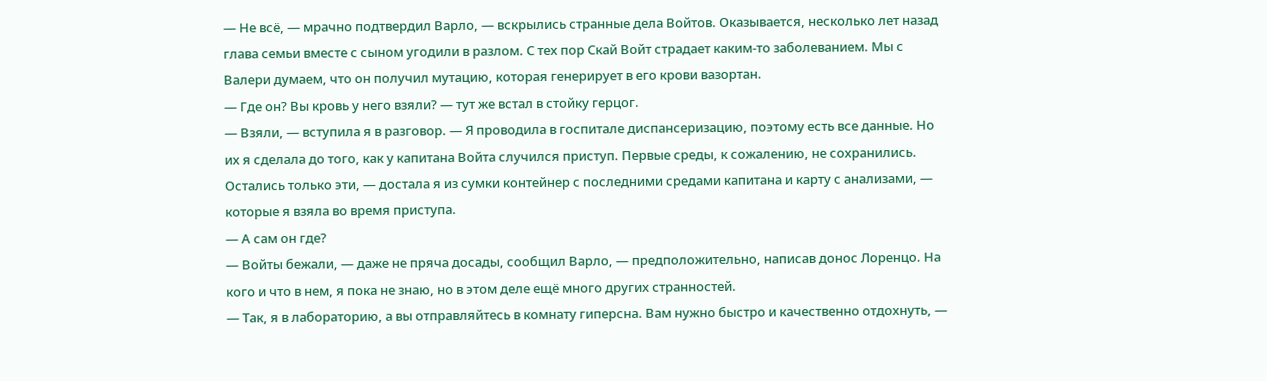— Не всё, — мрачно подтвердил Варло, — вскрылись странные дела Войтов. Оказывается, несколько лет назад глава семьи вместе с сыном угодили в разлом. С тех пор Скай Войт страдает каким-то заболеванием. Мы с Валери думаем, что он получил мутацию, которая генерирует в его крови вазортан.
— Где он? Вы кровь у него взяли? — тут же встал в стойку герцог.
— Взяли, — вступила я в разговор. — Я проводила в госпитале диспансеризацию, поэтому есть все данные. Но их я сделала до того, как у капитана Войта случился приступ. Первые среды, к сожалению, не сохранились. Остались только эти, — достала я из сумки контейнер с последними средами капитана и карту с анализами, — которые я взяла во время приступа.
— А сам он где?
— Войты бежали, — даже не пряча досады, сообщил Варло, — предположительно, написав донос Лоренцо. На кого и что в нем, я пока не знаю, но в этом деле ещё много других странностей.
— Так, я в лабораторию, а вы отправляйтесь в комнату гиперсна. Вам нужно быстро и качественно отдохнуть, —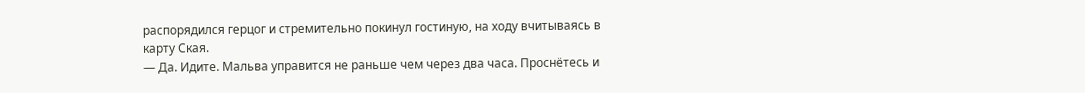распорядился герцог и стремительно покинул гостиную, на ходу вчитываясь в карту Ская.
— Да. Идите. Мальва управится не раньше чем через два часа. Проснётесь и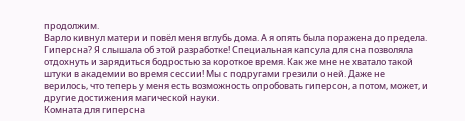продолжим.
Варло кивнул матери и повёл меня вглубь дома. А я опять была поражена до предела. Гиперсна? Я слышала об этой разработке! Специальная капсула для сна позволяла отдохнуть и зарядиться бодростью за короткое время. Как же мне не хватало такой штуки в академии во время сессии! Мы с подругами грезили о ней. Даже не верилось, что теперь у меня есть возможность опробовать гиперсон, а потом, может, и другие достижения магической науки.
Комната для гиперсна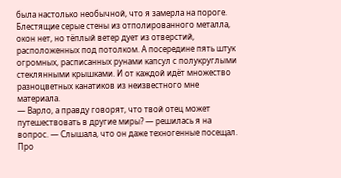была настолько необычной, что я замерла на пороге. Блестящие серые стены из отполированного металла, окон нет, но тёплый ветер дует из отверстий, расположенных под потолком. А посередине пять штук огромных, расписанных рунами капсул с полукруглыми стеклянными крышками. И от каждой идёт множество разноцветных канатиков из неизвестного мне материала.
— Варло, а правду говорят, что твой отец может путешествовать в другие миры? — решилась я на вопрос. — Слышала, что он даже техногенные посещал.
Про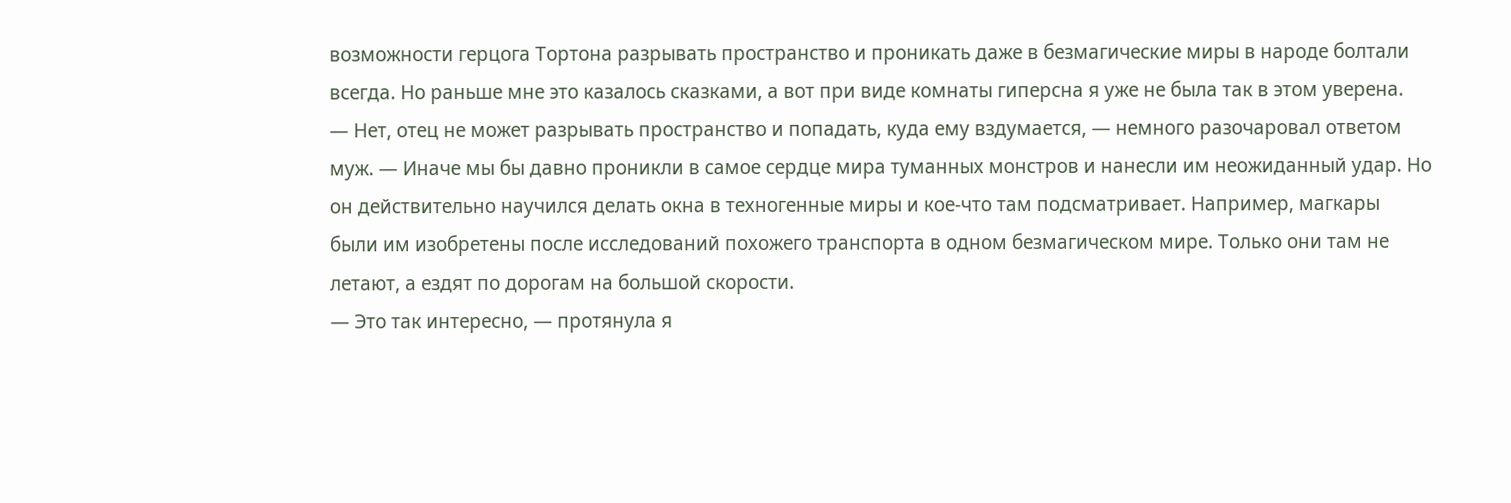возможности герцога Тортона разрывать пространство и проникать даже в безмагические миры в народе болтали всегда. Но раньше мне это казалось сказками, а вот при виде комнаты гиперсна я уже не была так в этом уверена.
— Нет, отец не может разрывать пространство и попадать, куда ему вздумается, — немного разочаровал ответом муж. — Иначе мы бы давно проникли в самое сердце мира туманных монстров и нанесли им неожиданный удар. Но он действительно научился делать окна в техногенные миры и кое-что там подсматривает. Например, магкары были им изобретены после исследований похожего транспорта в одном безмагическом мире. Только они там не летают, а ездят по дорогам на большой скорости.
— Это так интересно, — протянула я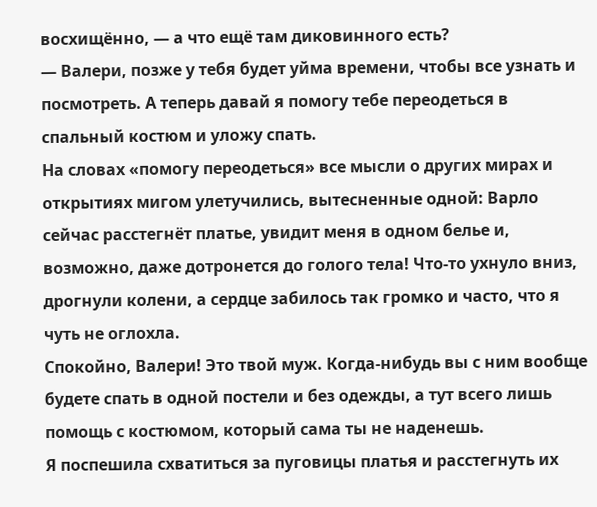восхищённо, — а что ещё там диковинного есть?
— Валери, позже у тебя будет уйма времени, чтобы все узнать и посмотреть. А теперь давай я помогу тебе переодеться в спальный костюм и уложу спать.
На словах «помогу переодеться» все мысли о других мирах и открытиях мигом улетучились, вытесненные одной: Варло сейчас расстегнёт платье, увидит меня в одном белье и, возможно, даже дотронется до голого тела! Что-то ухнуло вниз, дрогнули колени, а сердце забилось так громко и часто, что я чуть не оглохла.
Спокойно, Валери! Это твой муж. Когда-нибудь вы с ним вообще будете спать в одной постели и без одежды, а тут всего лишь помощь с костюмом, который сама ты не наденешь.
Я поспешила схватиться за пуговицы платья и расстегнуть их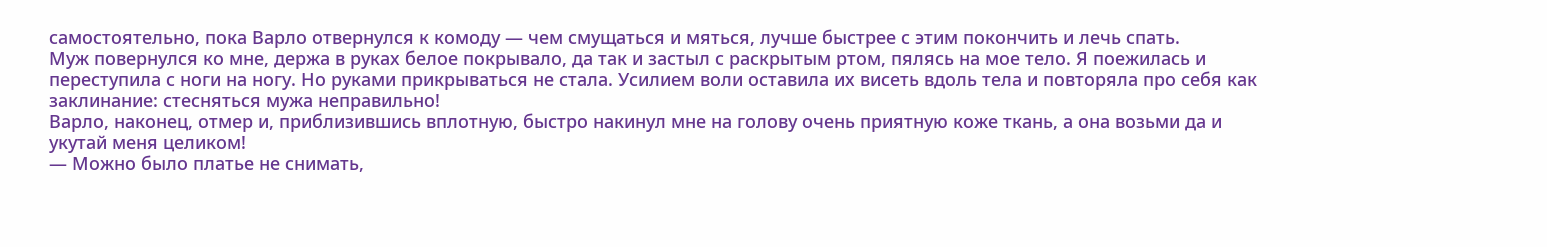самостоятельно, пока Варло отвернулся к комоду — чем смущаться и мяться, лучше быстрее с этим покончить и лечь спать.
Муж повернулся ко мне, держа в руках белое покрывало, да так и застыл с раскрытым ртом, пялясь на мое тело. Я поежилась и переступила с ноги на ногу. Но руками прикрываться не стала. Усилием воли оставила их висеть вдоль тела и повторяла про себя как заклинание: стесняться мужа неправильно!
Варло, наконец, отмер и, приблизившись вплотную, быстро накинул мне на голову очень приятную коже ткань, а она возьми да и укутай меня целиком!
— Можно было платье не снимать,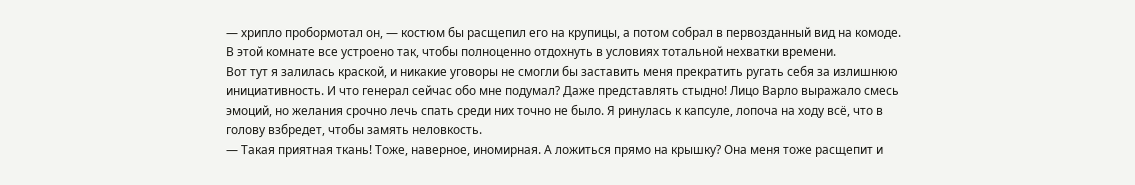— хрипло пробормотал он, — костюм бы расщепил его на крупицы, а потом собрал в первозданный вид на комоде. В этой комнате все устроено так, чтобы полноценно отдохнуть в условиях тотальной нехватки времени.
Вот тут я залилась краской, и никакие уговоры не смогли бы заставить меня прекратить ругать себя за излишнюю инициативность. И что генерал сейчас обо мне подумал? Даже представлять стыдно! Лицо Варло выражало смесь эмоций, но желания срочно лечь спать среди них точно не было. Я ринулась к капсуле, лопоча на ходу всё, что в голову взбредет, чтобы замять неловкость.
— Такая приятная ткань! Тоже, наверное, иномирная. А ложиться прямо на крышку? Она меня тоже расщепит и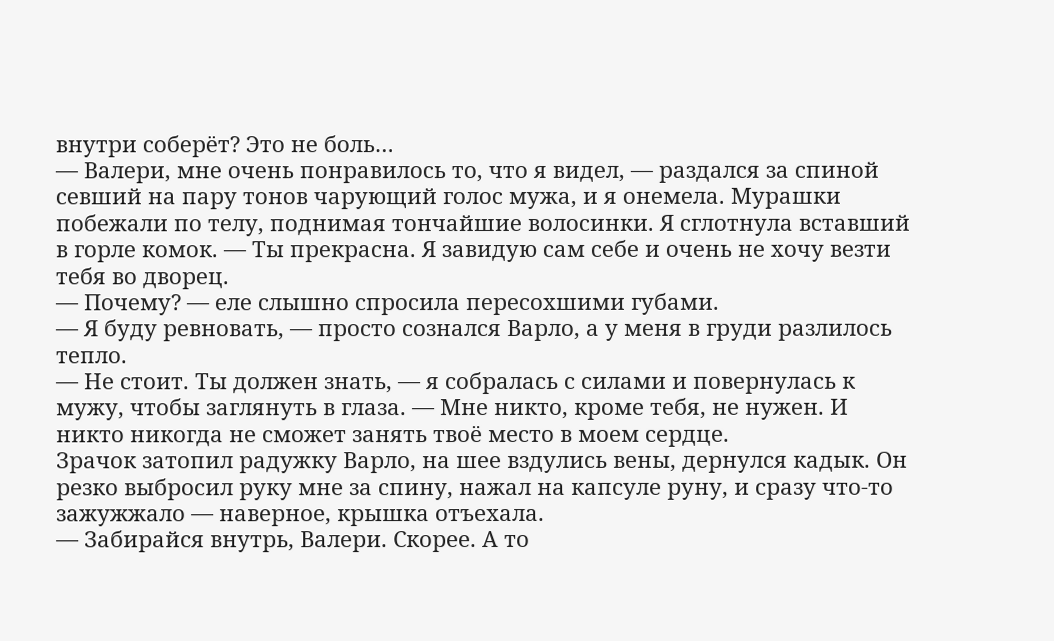внутри соберёт? Это не боль…
— Валери, мне очень понравилось то, что я видел, — раздался за спиной севший на пару тонов чарующий голос мужа, и я онемела. Мурашки побежали по телу, поднимая тончайшие волосинки. Я сглотнула вставший в горле комок. — Ты прекрасна. Я завидую сам себе и очень не хочу везти тебя во дворец.
— Почему? — еле слышно спросила пересохшими губами.
— Я буду ревновать, — просто сознался Варло, а у меня в груди разлилось тепло.
— Не стоит. Ты должен знать, — я собралась с силами и повернулась к мужу, чтобы заглянуть в глаза. — Мне никто, кроме тебя, не нужен. И никто никогда не сможет занять твоё место в моем сердце.
Зрачок затопил радужку Варло, на шее вздулись вены, дернулся кадык. Он резко выбросил руку мне за спину, нажал на капсуле руну, и сразу что-то зажужжало — наверное, крышка отъехала.
— Забирайся внутрь, Валери. Скорее. А то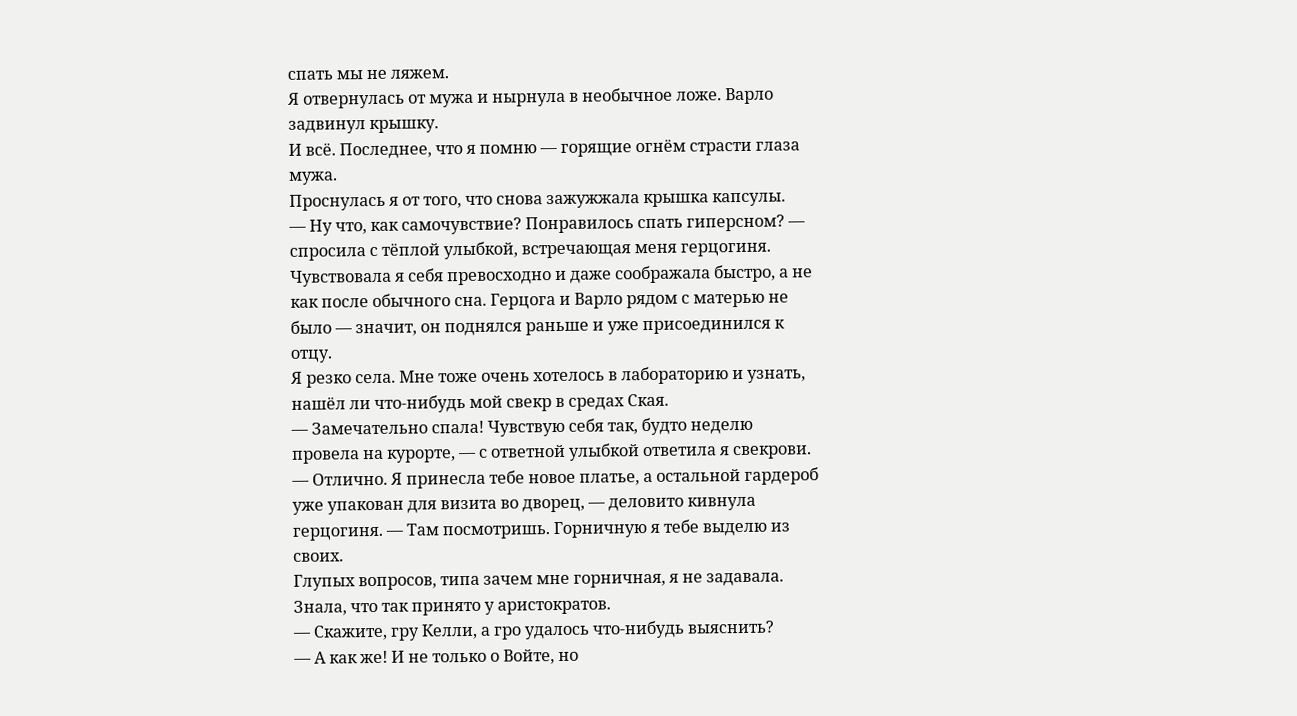спать мы не ляжем.
Я отвернулась от мужа и нырнула в необычное ложе. Варло задвинул крышку.
И всё. Последнее, что я помню — горящие огнём страсти глаза мужа.
Проснулась я от того, что снова зажужжала крышка капсулы.
— Ну что, как самочувствие? Понравилось спать гиперсном? — спросила с тёплой улыбкой, встречающая меня герцогиня.
Чувствовала я себя превосходно и даже соображала быстро, а не как после обычного сна. Герцога и Варло рядом с матерью не было — значит, он поднялся раньше и уже присоединился к отцу.
Я резко села. Мне тоже очень хотелось в лабораторию и узнать, нашёл ли что-нибудь мой свекр в средах Ская.
— Замечательно спала! Чувствую себя так, будто неделю провела на курорте, — с ответной улыбкой ответила я свекрови.
— Отлично. Я принесла тебе новое платье, а остальной гардероб уже упакован для визита во дворец, — деловито кивнула герцогиня. — Там посмотришь. Горничную я тебе выделю из своих.
Глупых вопросов, типа зачем мне горничная, я не задавала. Знала, что так принято у аристократов.
— Скажите, гру Келли, а гро удалось что-нибудь выяснить?
— А как же! И не только о Войте, но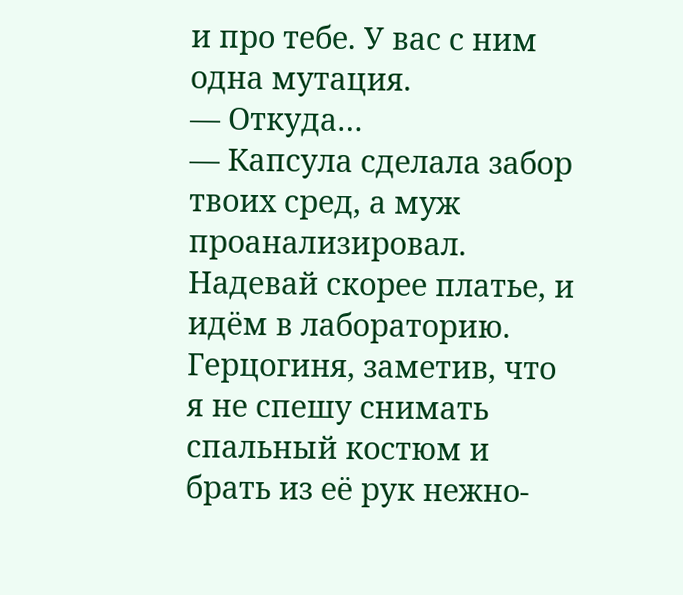и про тебе. У вас с ним одна мутация.
— Откуда…
— Капсула сделала забор твоих сред, а муж проанализировал. Надевай скорее платье, и идём в лабораторию.
Герцогиня, заметив, что я не спешу снимать спальный костюм и брать из её рук нежно-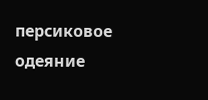персиковое одеяние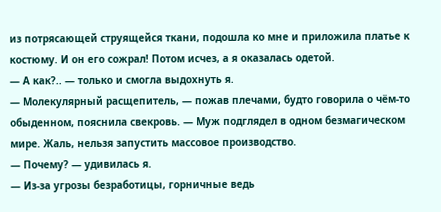из потрясающей струящейся ткани, подошла ко мне и приложила платье к костюму. И он его сожрал! Потом исчез, а я оказалась одетой.
— А как?.. — только и смогла выдохнуть я.
— Молекулярный расщепитель, — пожав плечами, будто говорила о чём-то обыденном, пояснила свекровь. — Муж подглядел в одном безмагическом мире. Жаль, нельзя запустить массовое производство.
— Почему? — удивилась я.
— Из-за угрозы безработицы, горничные ведь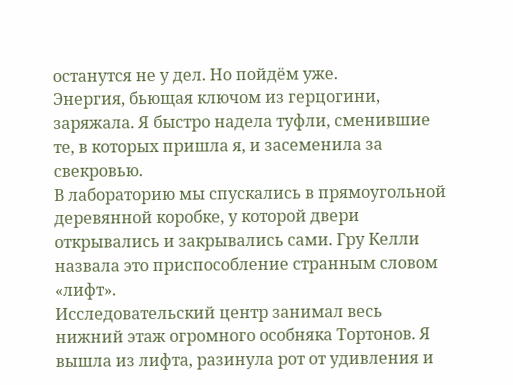останутся не у дел. Но пойдём уже.
Энергия, бьющая ключом из герцогини, заряжала. Я быстро надела туфли, сменившие те, в которых пришла я, и засеменила за свекровью.
В лабораторию мы спускались в прямоугольной деревянной коробке, у которой двери открывались и закрывались сами. Гру Келли назвала это приспособление странным словом «лифт».
Исследовательский центр занимал весь нижний этаж огромного особняка Тортонов. Я вышла из лифта, разинула рот от удивления и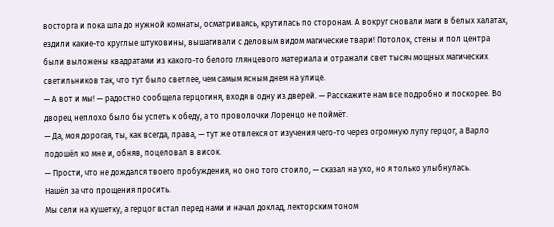восторга и пока шла до нужной комнаты, осматриваясь, крутилась по сторонам. А вокруг сновали маги в белых халатах, ездили какие-то круглые штуковины, вышагивали с деловым видом магические твари! Потолок, стены и пол центра были выложены квадратами из какого-то белого глянцевого материала и отражали свет тысяч мощных магических светильников так, что тут было светлее, чем самым ясным днем на улице.
— А вот и мы! — радостно сообщела герцогиня, входя в одну из дверей. — Расскажите нам все подробно и поскорее. Во дворец неплохо было бы успеть к обеду, а то проволочки Лоренцо не поймёт.
— Да, моя дорогая, ты, как всегда, права, — тут же отвлекся от изучения чего-то через огромную лупу герцог, а Варло подошёл ко мне и, обняв, поцеловал в висок.
— Прости, что не дождался твоего пробуждения, но оно того стоило, — сказал на ухо, но я только улыбнулась.
Нашёл за что прощения просить.
Мы сели на кушетку, а герцог встал перед нами и начал доклад, лекторским тоном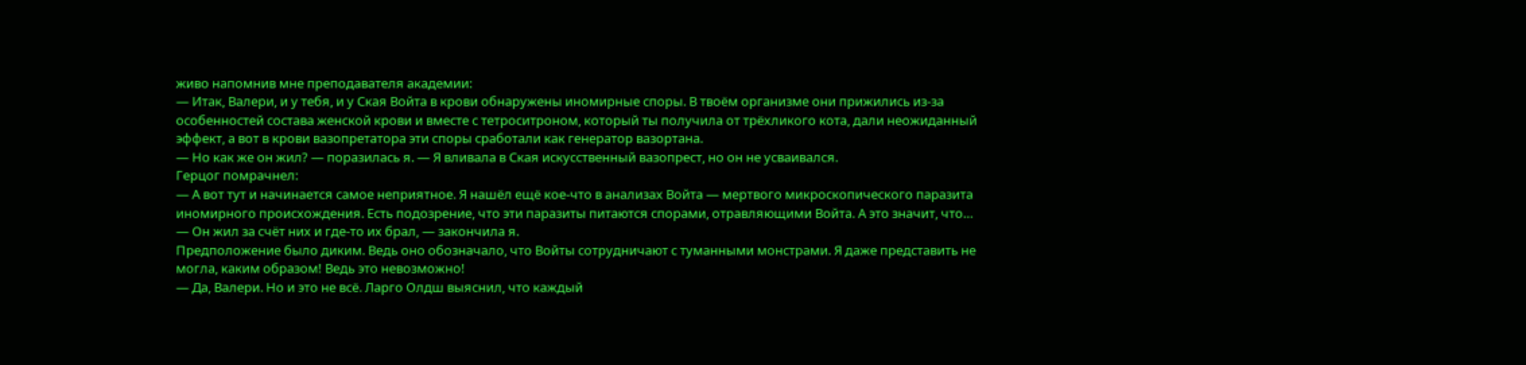живо напомнив мне преподавателя академии:
— Итак, Валери, и у тебя, и у Ская Войта в крови обнаружены иномирные споры. В твоём организме они прижились из-за особенностей состава женской крови и вместе с тетроситроном, который ты получила от трёхликого кота, дали неожиданный эффект, а вот в крови вазопретатора эти споры сработали как генератор вазортана.
— Но как же он жил? — поразилась я. — Я вливала в Ская искусственный вазопрест, но он не усваивался.
Герцог помрачнел:
— А вот тут и начинается самое неприятное. Я нашёл ещё кое-что в анализах Войта — мертвого микроскопического паразита иномирного происхождения. Есть подозрение, что эти паразиты питаются спорами, отравляющими Войта. А это значит, что…
— Он жил за счёт них и где-то их брал, — закончила я.
Предположение было диким. Ведь оно обозначало, что Войты сотрудничают с туманными монстрами. Я даже представить не могла, каким образом! Ведь это невозможно!
— Да, Валери. Но и это не всё. Ларго Олдш выяснил, что каждый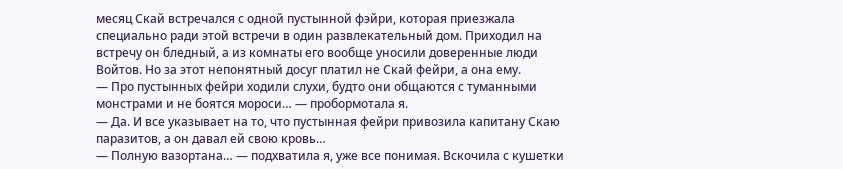месяц Скай встречался с одной пустынной фэйри, которая приезжала специально ради этой встречи в один развлекательный дом. Приходил на встречу он бледный, а из комнаты его вообще уносили доверенные люди Войтов. Но за этот непонятный досуг платил не Скай фейри, а она ему.
— Про пустынных фейри ходили слухи, будто они общаются с туманными монстрами и не боятся мороси… — пробормотала я.
— Да. И все указывает на то, что пустынная фейри привозила капитану Скаю паразитов, а он давал ей свою кровь…
— Полную вазортана… — подхватила я, уже все понимая. Вскочила с кушетки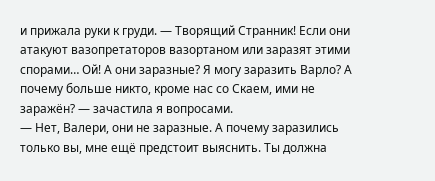и прижала руки к груди. — Творящий Странник! Если они атакуют вазопретаторов вазортаном или заразят этими спорами… Ой! А они заразные? Я могу заразить Варло? А почему больше никто, кроме нас со Скаем, ими не заражён? — зачастила я вопросами.
— Нет, Валери, они не заразные. А почему заразились только вы, мне ещё предстоит выяснить. Ты должна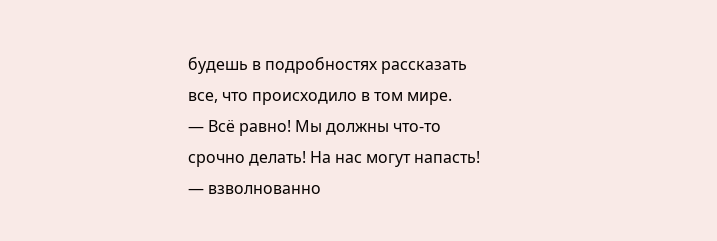будешь в подробностях рассказать все, что происходило в том мире.
— Всё равно! Мы должны что-то срочно делать! На нас могут напасть! — взволнованно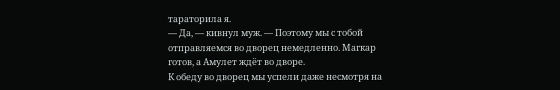тараторила я.
— Да, — кивнул муж. — Поэтому мы с тобой отправляемся во дворец немедленно. Магкар готов, а Амулет ждёт во дворе.
К обеду во дворец мы успели даже несмотря на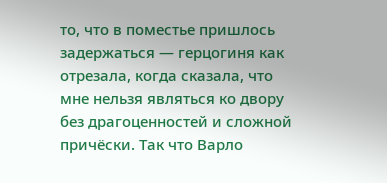то, что в поместье пришлось задержаться — герцогиня как отрезала, когда сказала, что мне нельзя являться ко двору без драгоценностей и сложной причёски. Так что Варло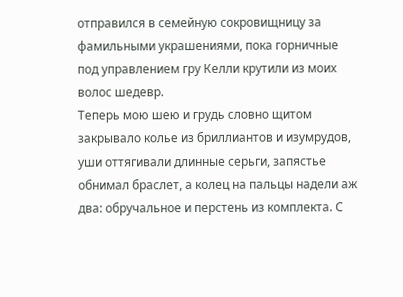отправился в семейную сокровищницу за фамильными украшениями, пока горничные под управлением гру Келли крутили из моих волос шедевр.
Теперь мою шею и грудь словно щитом закрывало колье из бриллиантов и изумрудов, уши оттягивали длинные серьги, запястье обнимал браслет, а колец на пальцы надели аж два: обручальное и перстень из комплекта. С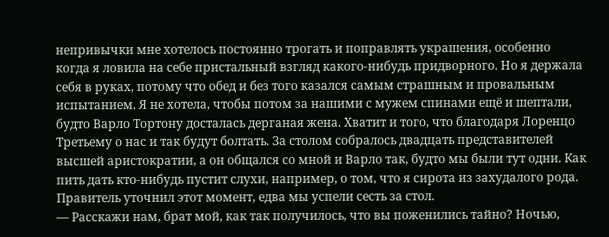непривычки мне хотелось постоянно трогать и поправлять украшения, особенно когда я ловила на себе пристальный взгляд какого-нибудь придворного. Но я держала себя в руках, потому что обед и без того казался самым страшным и провальным испытанием. Я не хотела, чтобы потом за нашими с мужем спинами ещё и шептали, будто Варло Тортону досталась дерганая жена. Хватит и того, что благодаря Лоренцо Третьему о нас и так будут болтать. За столом собралось двадцать представителей высшей аристократии, а он общался со мной и Варло так, будто мы были тут одни. Как пить дать кто-нибудь пустит слухи, например, о том, что я сирота из захудалого рода. Правитель уточнил этот момент, едва мы успели сесть за стол.
— Расскажи нам, брат мой, как так получилось, что вы поженились тайно? Ночью,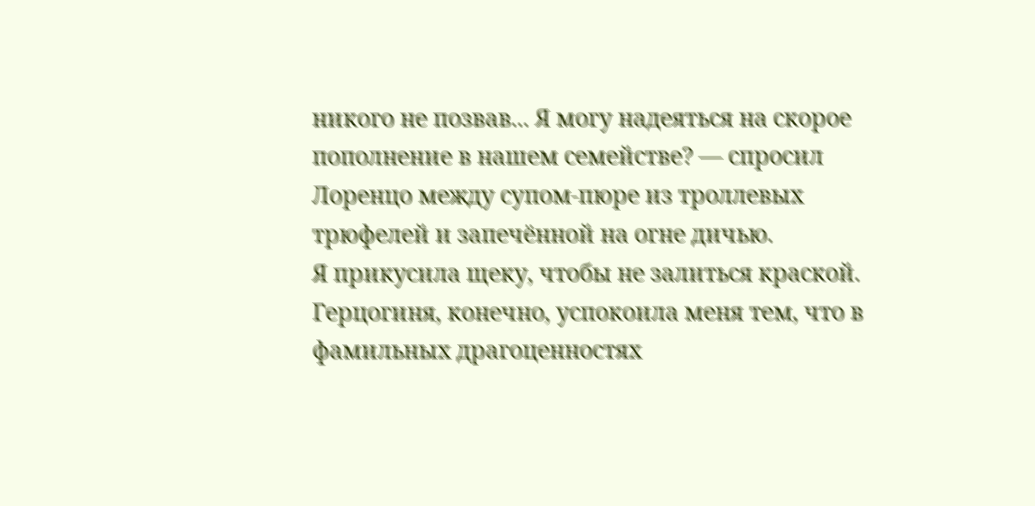никого не позвав... Я могу надеяться на скорое пополнение в нашем семействе? — спросил Лоренцо между супом-пюре из троллевых трюфелей и запечённой на огне дичью.
Я прикусила щеку, чтобы не залиться краской. Герцогиня, конечно, успокоила меня тем, что в фамильных драгоценностях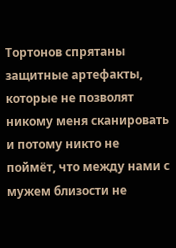Тортонов спрятаны защитные артефакты, которые не позволят никому меня сканировать и потому никто не поймёт, что между нами с мужем близости не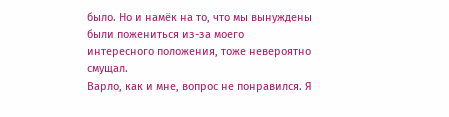было. Но и намёк на то, что мы вынуждены были пожениться из-за моего интересного положения, тоже невероятно смущал.
Варло, как и мне, вопрос не понравился. Я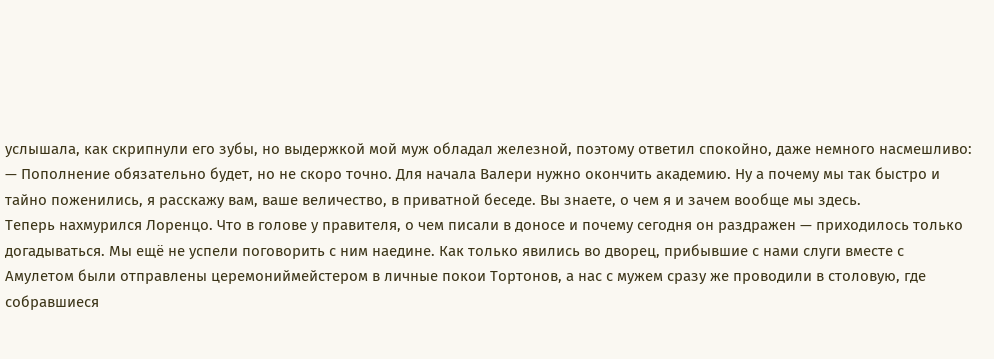услышала, как скрипнули его зубы, но выдержкой мой муж обладал железной, поэтому ответил спокойно, даже немного насмешливо:
— Пополнение обязательно будет, но не скоро точно. Для начала Валери нужно окончить академию. Ну а почему мы так быстро и тайно поженились, я расскажу вам, ваше величество, в приватной беседе. Вы знаете, о чем я и зачем вообще мы здесь.
Теперь нахмурился Лоренцо. Что в голове у правителя, о чем писали в доносе и почему сегодня он раздражен — приходилось только догадываться. Мы ещё не успели поговорить с ним наедине. Как только явились во дворец, прибывшие с нами слуги вместе с Амулетом были отправлены церемониймейстером в личные покои Тортонов, а нас с мужем сразу же проводили в столовую, где собравшиеся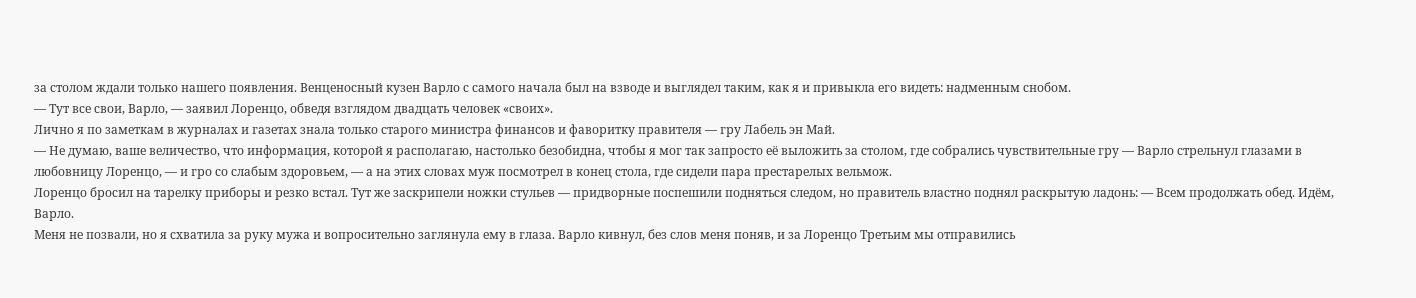за столом ждали только нашего появления. Венценосный кузен Варло с самого начала был на взводе и выглядел таким, как я и привыкла его видеть: надменным снобом.
— Тут все свои, Варло, — заявил Лоренцо, обведя взглядом двадцать человек «своих».
Лично я по заметкам в журналах и газетах знала только старого министра финансов и фаворитку правителя — гру Лабель эн Май.
— Не думаю, ваше величество, что информация, которой я располагаю, настолько безобидна, чтобы я мог так запросто её выложить за столом, где собрались чувствительные гру — Варло стрельнул глазами в любовницу Лоренцо, — и гро со слабым здоровьем, — а на этих словах муж посмотрел в конец стола, где сидели пара престарелых вельмож.
Лоренцо бросил на тарелку приборы и резко встал. Тут же заскрипели ножки стульев — придворные поспешили подняться следом, но правитель властно поднял раскрытую ладонь: — Всем продолжать обед. Идём, Варло.
Меня не позвали, но я схватила за руку мужа и вопросительно заглянула ему в глаза. Варло кивнул, без слов меня поняв, и за Лоренцо Третьим мы отправились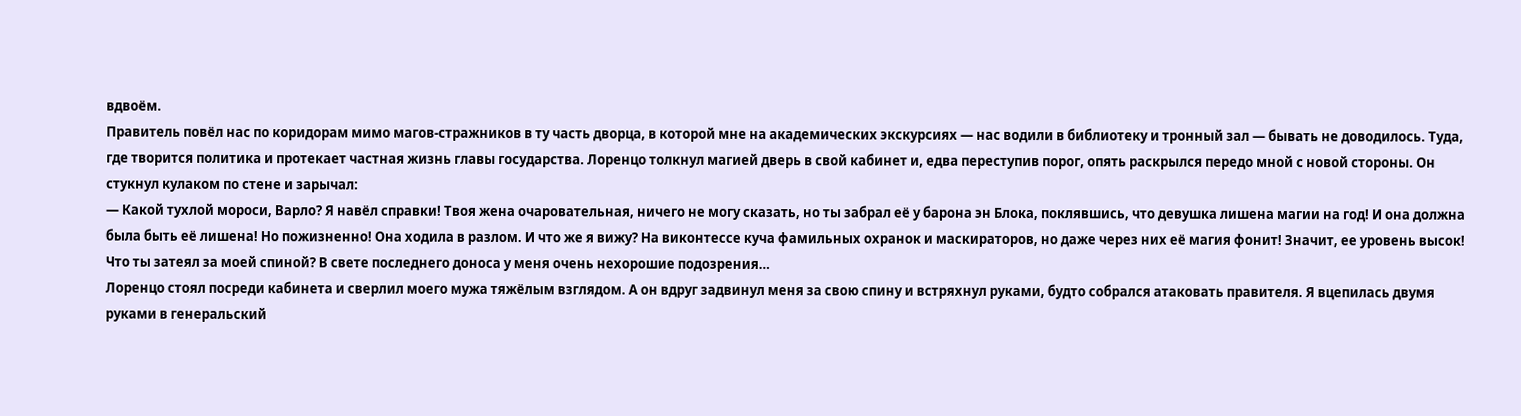вдвоём.
Правитель повёл нас по коридорам мимо магов-стражников в ту часть дворца, в которой мне на академических экскурсиях — нас водили в библиотеку и тронный зал — бывать не доводилось. Туда, где творится политика и протекает частная жизнь главы государства. Лоренцо толкнул магией дверь в свой кабинет и, едва переступив порог, опять раскрылся передо мной с новой стороны. Он стукнул кулаком по стене и зарычал:
— Какой тухлой мороси, Варло? Я навёл справки! Твоя жена очаровательная, ничего не могу сказать, но ты забрал её у барона эн Блока, поклявшись, что девушка лишена магии на год! И она должна была быть её лишена! Но пожизненно! Она ходила в разлом. И что же я вижу? На виконтессе куча фамильных охранок и маскираторов, но даже через них её магия фонит! Значит, ее уровень высок! Что ты затеял за моей спиной? В свете последнего доноса у меня очень нехорошие подозрения…
Лоренцо стоял посреди кабинета и сверлил моего мужа тяжёлым взглядом. А он вдруг задвинул меня за свою спину и встряхнул руками, будто собрался атаковать правителя. Я вцепилась двумя руками в генеральский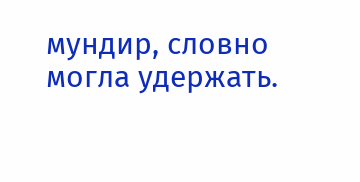мундир, словно могла удержать.